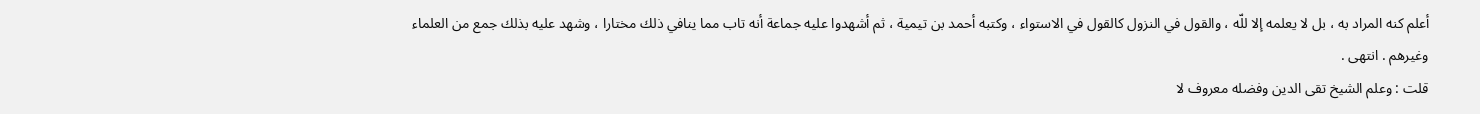أعلم كنه المراد به ، بل لا يعلمه إلا للّه ، والقول في النزول كالقول في الاستواء ، وكتبه أحمد بن تيمية ، ثم أشهدوا عليه جماعة أنه تاب مما ينافي ذلك مختارا ، وشهد عليه بذلك جمع من العلماء وغيرهم . انتهى .
قلت : وعلم الشيخ تقى الدين وفضله معروف لا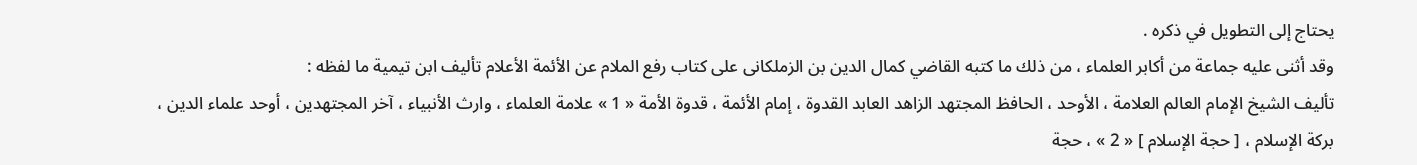يحتاج إلى التطويل في ذكره .
وقد أثنى عليه جماعة من أكابر العلماء ، من ذلك ما كتبه القاضي كمال الدين بن الزملكانى على كتاب رفع الملام عن الأئمة الأعلام تأليف ابن تيمية ما لفظه :
تأليف الشيخ الإمام العالم العلامة ، الأوحد ، الحافظ المجتهد الزاهد العابد القدوة ، إمام الأئمة ، قدوة الأمة « 1 » علامة العلماء ، وارث الأنبياء ، آخر المجتهدين ، أوحد علماء الدين ، بركة الإسلام ، [ حجة الإسلام ] « 2 » ، حجة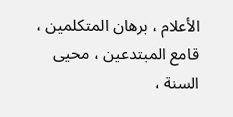الأعلام ، برهان المتكلمين ، قامع المبتدعين ، محيى السنة ،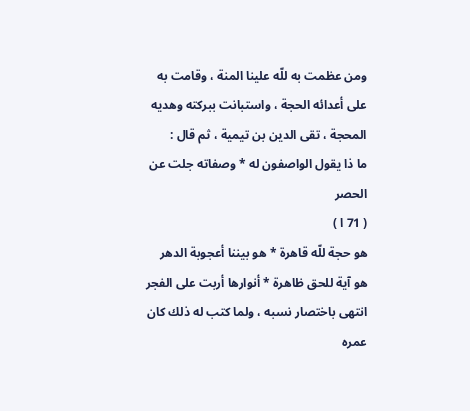ومن عظمت به للّه علينا المنة ، وقامت به على أعدائه الحجة ، واستبانت ببركته وهديه المحجة ، تقى الدين بن تيمية ، ثم قال :
ما ذا يقول الواصفون له * وصفاته جلت عن الحصر
( 71 ا )
هو حجة للّه قاهرة * هو بيننا أعجوبة الدهر
هو آية للحق ظاهرة * أنوارها أربت على الفجر
انتهى باختصار نسبه ، ولما كتب له ذلك كان عمره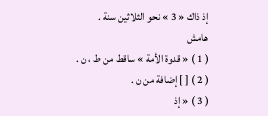إذ ذاك « 3 » نحو الثلاثين سنة .
هامش
( 1 ) « قدوة الأمة » ساقط من ط ، ن .
( 2 ) [ ] إضافة من ن .
( 3 ) « إذ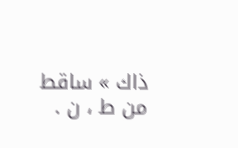ذاك » ساقط من ط ، ن .